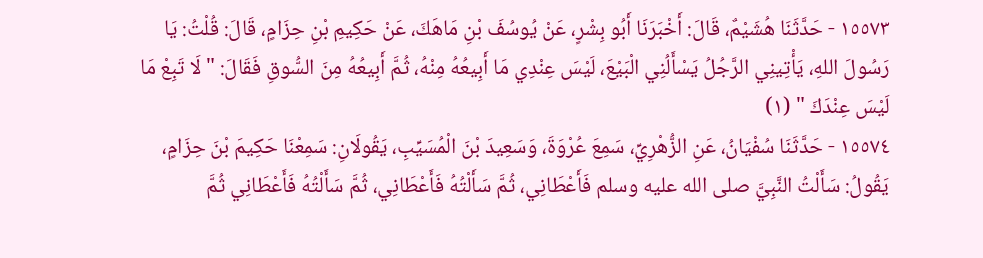١٥٥٧٣ - حَدَّثَنَا هُشَيْمٌ، قَالَ: أَخْبَرَنَا أَبُو بِشْرٍ، عَنْ يُوسُفَ بْنِ مَاهَكَ، عَنْ حَكِيمِ بْنِ حِزَامٍ، قَالَ: قُلْتُ: يَا رَسُولَ اللهِ، يَأْتِينِي الرَّجُلُ يَسْأَلُنِي الْبَيْعَ، لَيْسَ عِنْدِي مَا أَبِيعُهُ مِنْهُ، ثُمَّ أَبِيعُهُ مِنَ السُّوقِ فَقَالَ: " لَا تَبِعْ مَا لَيْسَ عِنْدَكَ " (١)
١٥٥٧٤ - حَدَّثَنَا سُفْيَانُ، عَنِ الزُّهْرِيِّ، سَمِعَ عُرْوَةَ، وَسَعِيدَ بْنَ الْمُسَيِّبِ، يَقُولَانِ: سَمِعْنَا حَكِيمَ بْنَ حِزَامٍ، يَقُولُ: سَأَلْتُ النَّبِيَّ صلى الله عليه وسلم فَأَعْطَانِي، ثُمَّ سَأَلْتُهُ فَأَعْطَانِي، ثُمَّ سَأَلْتُهُ فَأَعْطَانِي ثُمَّ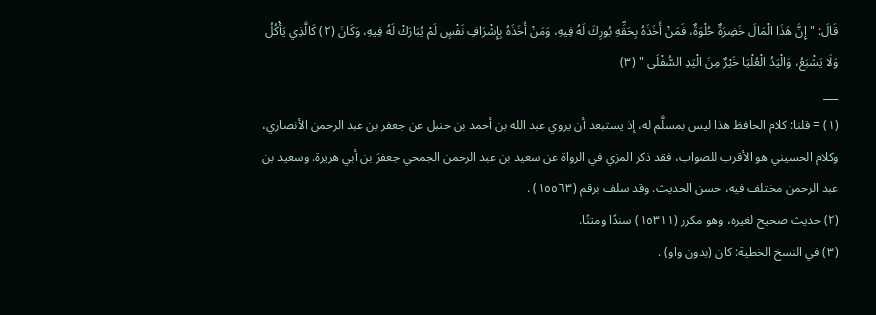قَالَ: " إِنَّ هَذَا الْمَالَ خَضِرَةٌ حُلْوَةٌ، فَمَنْ أَخَذَهُ بِحَقِّهِ بُورِكَ لَهُ فِيهِ، وَمَنْ أَخَذَهُ بِإِشْرَافِ نَفْسٍ لَمْ يُبَارَكْ لَهُ فِيهِ، وَكَانَ (٢) كَالَّذِي يَأْكُلُ وَلَا يَشْبَعُ، وَالْيَدُ الْعُلْيَا خَيْرٌ مِنَ الْيَدِ السُّفْلَى " (٣)
___
(١) = قلنا: كلام الحافظ هذا ليس بمسلَّم له، إذ يستبعد أن يروي عبد الله بن أحمد بن حنبل عن جعفر بن عبد الرحمن الأنصاري، وكلام الحسيني هو الأقرب للصواب، فقد ذكر المزي في الرواة عن سعيد بن عبد الرحمن الجمحي جعفرَ بن أبي هريرة. وسعيد بن عبد الرحمن مختلف فيه، حسن الحديث. وقد سلف برقم (١٥٥٦٣) .
(٢) حديث صحيح لغيره، وهو مكرر (١٥٣١١) سندًا ومتنًا.
(٣) في النسخ الخطية: كان (بدون واو) .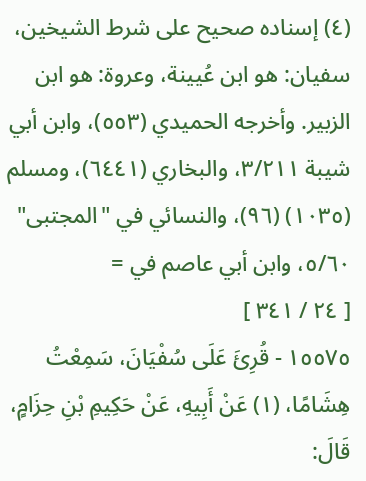(٤) إسناده صحيح على شرط الشيخين، سفيان: هو ابن عُيينة، وعروة: هو ابن الزبير. وأخرجه الحميدي (٥٥٣)، وابن أبي شيبة ٣/٢١١، والبخاري (٦٤٤١)، ومسلم (١٠٣٥) (٩٦)، والنسائي في "المجتبى" ٥/٦٠، وابن أبي عاصم في =
[ ٢٤ / ٣٤١ ]
١٥٥٧٥ - قُرِئَ عَلَى سُفْيَانَ، سَمِعْتُ هِشَامًا، (١) عَنْ أَبِيهِ، عَنْ حَكِيمِ بْنِ حِزَامٍ، قَالَ: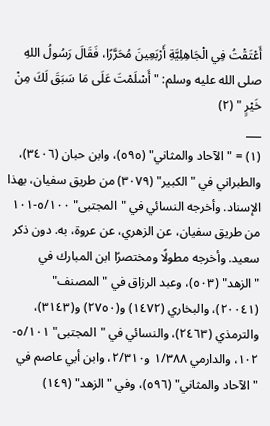أَعْتَقْتُ فِي الْجَاهِلِيَّةِ أَرْبَعِينَ مُحَرَّرًا، فَقَالَ رَسُولُ اللهِ صلى الله عليه وسلم: " أَسْلَمْتَ عَلَى مَا سَبَقَ لَكَ مِنْ خَيْرٍ " (٢)
___
(١) = "الآحاد والمثاني" (٥٩٥)، وابن حبان (٣٤٠٦)، والطبراني في "الكبير" (٣٠٧٩) من طريق سفيان، بهذا الإسناد. وأخرجه النسائي في "المجتبى" ٥/١٠٠-١٠١ من طريق سفيان، عن الزهري، عن عروة، به. دون ذكر سعيد. وأخرجه مطولًا ومختصرًا ابن المبارك في "الزهد" (٥٠٣)، وعبد الرزاق في "المصنف" (٢٠٠٤١)، والبخاري (١٤٧٢) و(٢٧٥٠) و(٣١٤٣)، والترمذي (٢٤٦٣)، والنسائي في "المجتبى" ٥/١٠١- ١٠٢، والدارمي ١/٣٨٨ و٢/٣١٠، وابن أبي عاصم في "الآحاد والمثاني" (٥٩٦)، وفي "الزهد" (١٤٩)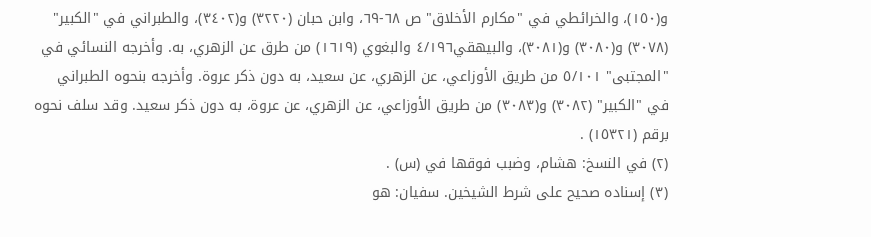و(١٥٠)، والخرائطي في "مكارم الأخلاق" ص ٦٨-٦٩، وابن حبان (٣٢٢٠) و(٣٤٠٢)، والطبراني في "الكبير" (٣٠٧٨) و(٣٠٨٠) و(٣٠٨١)، والبيهقي٤/١٩٦ والبغوي (١٦١٩) من طرق عن الزهري، به. وأخرجه النسائي في "المجتبى" ٥/١٠١ من طريق الأوزاعي، عن الزهري، عن سعيد، به دون ذكر عروة. وأخرجه بنحوه الطبراني في "الكبير" (٣٠٨٢) و(٣٠٨٣) من طريق الأوزاعي، عن الزهري، عن عروة، به دون ذكر سعيد. وقد سلف نحوه برقم (١٥٣٢١) .
(٢) في النسخ: هشام، وضبب فوقها في (س) .
(٣) إسناده صحيح على شرط الشيخين. سفيان: هو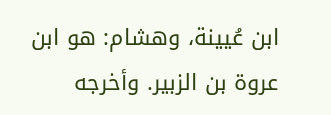ابن عُيينة، وهشام: هو ابن عروة بن الزبير. وأخرجه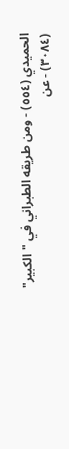الحميدي (٥٥٤) - ومن طريقه الطبراني في "الكبير" (٣٠٨٤) - عن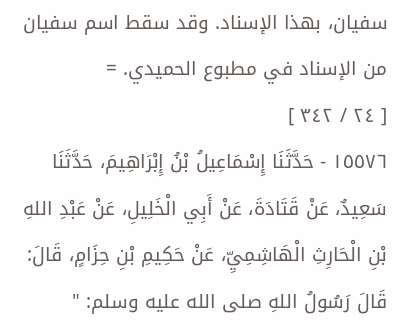سفيان، بهذا الإسناد. وقد سقط اسم سفيان من الإسناد في مطبوع الحميدي. =
[ ٢٤ / ٣٤٢ ]
١٥٥٧٦ - حَدَّثَنَا إِسْمَاعِيلُ بْنُ إِبْرَاهِيمَ، حَدَّثَنَا سَعِيدٌ، عَنْ قَتَادَةَ، عَنْ أَبِي الْخَلِيلِ، عَنْ عَبْدِ اللهِ بْنِ الْحَارِثِ الْهَاشِمِيِّ، عَنْ حَكِيمِ بْنِ حِزَامٍ، قَالَ: قَالَ رَسُولُ اللهِ صلى الله عليه وسلم: "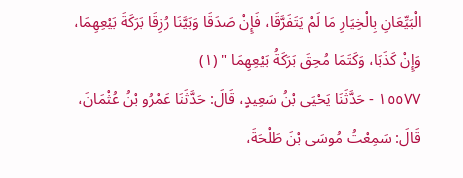الْبَيِّعَانِ بِالْخِيَارِ مَا لَمْ يَتَفَرَّقَا، فَإِنْ صَدَقَا وَبَيَّنَا رُزِقَا بَرَكَةَ بَيْعِهِمَا، وَإِنْ كَذَبَا، وَكَتَمَا مُحِقَ بَرَكَةُ بَيْعِهِمَا " (١)
١٥٥٧٧ - حَدَّثَنَا يَحْيَى بْنُ سَعِيدٍ، قَالَ: حَدَّثَنَا عَمْرُو بْنُ عُثْمَانَ، قَالَ: سَمِعْتُ مُوسَى بْنَ طَلْحَةَ،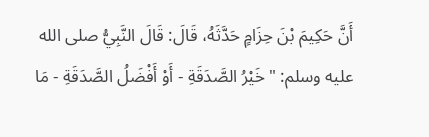أَنَّ حَكِيمَ بْنَ حِزَامٍ حَدَّثَهُ، قَالَ: قَالَ النَّبِيُّ صلى الله عليه وسلم: " خَيْرُ الصَّدَقَةِ - أَوْ أَفْضَلُ الصَّدَقَةِ - مَا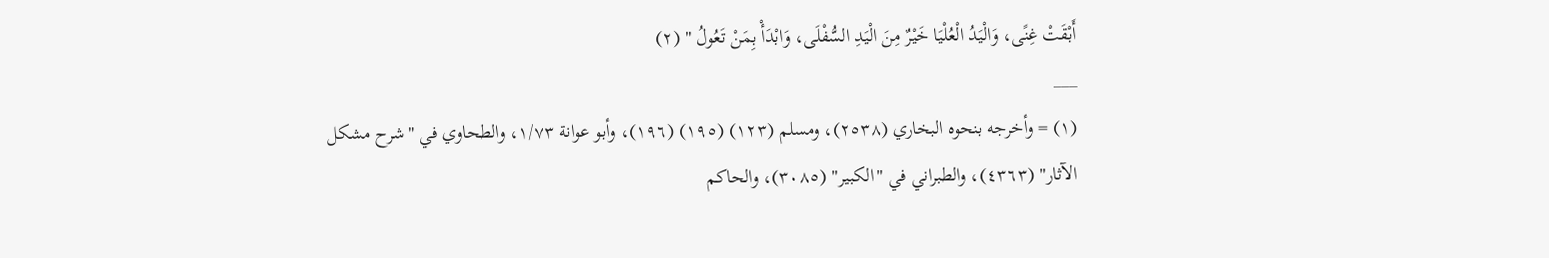أَبْقَتْ غِنًى، وَالْيَدُ الْعُلْيَا خَيْرٌ مِنَ الْيَدِ السُّفْلَى، وَابْدَأْ بِمَنْ تَعُولُ " (٢)
___
(١) = وأخرجه بنحوه البخاري (٢٥٣٨)، ومسلم (١٢٣) (١٩٥) (١٩٦)، وأبو عوانة ١/٧٣، والطحاوي في "شرح مشكل الآثار" (٤٣٦٣)، والطبراني في "الكبير" (٣٠٨٥)، والحاكم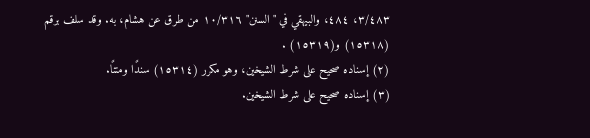٣/٤٨٣، ٤٨٤، والبيهقي في "السنن" ١٠/٣١٦ من طرق عن هشام، به. وقد سلف برقم (١٥٣١٨) و(١٥٣١٩) .
(٢) إسناده صحيح على شرط الشيخين، وهو مكرر (١٥٣١٤) سندًا ومتنًا.
(٣) إسناده صحيح على شرط الشيخين.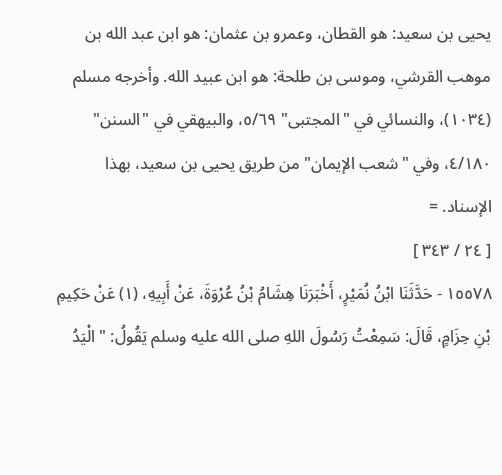يحيى بن سعيد: هو القطان، وعمرو بن عثمان: هو ابن عبد الله بن موهب القرشي، وموسى بن طلحة: هو ابن عبيد الله. وأخرجه مسلم (١٠٣٤)، والنسائي في "المجتبى" ٥/٦٩، والبيهقي في "السنن" ٤/١٨٠، وفي "شعب الإيمان" من طريق يحيى بن سعيد، بهذا الإسناد. =
[ ٢٤ / ٣٤٣ ]
١٥٥٧٨ - حَدَّثَنَا ابْنُ نُمَيْرٍ، أَخْبَرَنَا هِشَامُ بْنُ عُرْوَةَ، عَنْ أَبِيهِ، (١) عَنْ حَكِيمِ بْنِ حِزَامٍ، قَالَ: سَمِعْتُ رَسُولَ اللهِ صلى الله عليه وسلم يَقُولُ: " الْيَدُ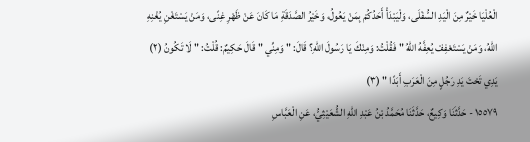الْعُلْيَا خَيْرٌ مِنَ الْيَدِ السُّفْلَى، وَلْيَبْدَأْ أَحَدُكُمْ بِمَنْ يَعُولُ، وَخَيْرُ الصَّدَقَةِ مَا كَانَ عَنْ ظَهْرِ غِنًى، وَمَنْ يَسْتَغْنِ يُغْنِهِ اللهُ، وَمَنْ يَسْتَعْفِفْ يُعِفَّهُ اللهُ " فَقُلْتُ: وَمِنْكَ يَا رَسُولَ اللهِ؟ قَالَ: " وَمِنِّي " قَالَ حَكِيمٌ: قُلْتُ: " لَا تَكُونُ (٢) يَدِي تَحْتَ يَدِ رَجُلٍ مِنَ الْعَرَبِ أَبَدًا " (٣)
١٥٥٧٩ - حَدَّثَنَا وَكِيعٌ، حَدَّثَنَا مُحَمَّدُ بْنُ عَبْدِ اللهِ الشُّعَيْثِيُّ، عَنِ الْعَبَّاسِ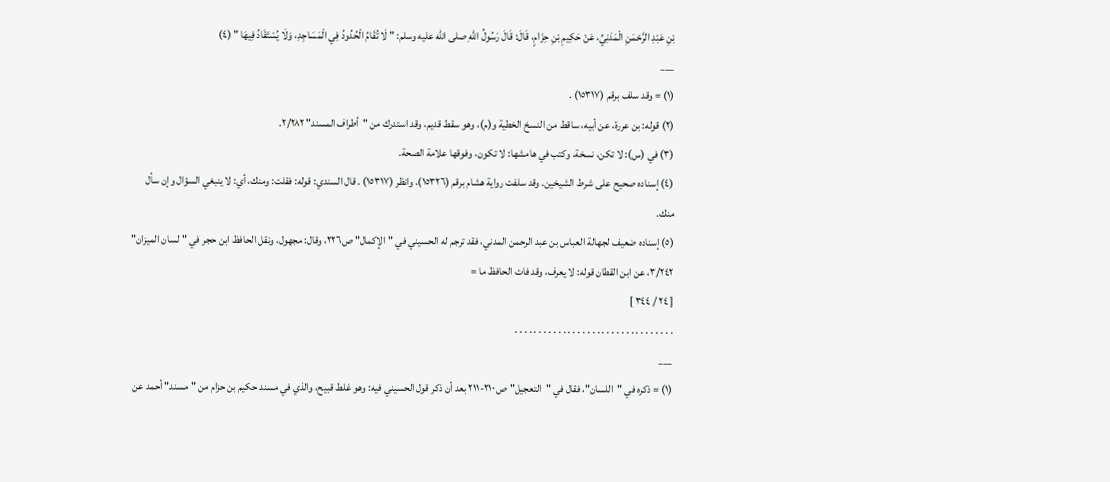بْنِ عَبْدِ الرَّحْمَنِ الْمَدَنِيِّ، عَنْ حَكِيمِ بْنِ حِزَامٍ، قَالَ: قَالَ رَسُولُ اللهِ صلى الله عليه وسلم: " لَا تُقَامُ الْحُدُودُ فِي الْمَسَاجِدِ، وَلَا يُسْتَقَادُ فِيهَا " (٤)
___
(١) = وقد سلف برقم (١٥٣١٧) .
(٢) قوله: بن عررة، عن أبيه، ساقط من النسخ الخطية و(م)، وهو سقط قديم، وقد استدرك من "أطراف المسند" ٢/٢٨٢.
(٣) في (س): لا تكن، نسخة، وكتب في هامشها: لا تكون، وفوقها علامة الصحة.
(٤) إسناده صحيح على شرط الشيخين. وقد سلفت رواية هشام برقم (١٥٣٢٦)، وانظر (١٥٣١٧) . قال السندي: قوله: فقلت: ومنك، أي: لا ينبغي السؤال وإن سأل منك.
(٥) إسناده ضعيف لجهالة العباس بن عبد الرحمن المدني، فقد ترجم له الحسيني في "الإكمال" ص٢٢٦، وقال: مجهول، ونقل الحافظ ابن حجر في "لسان الميزان" ٣/٢٤٢، عن ابن القطان قوله: لا يعرف، وقد فات الحافظ ما =
[ ٢٤ / ٣٤٤ ]
. . . . . . . . . . . . . . . . . . . . . . . . . . . . . . . . .
___
(١) = ذكره في "اللسان"، فقال في "التعجيل" ص ٢١٠-٢١١ بعد أن ذكر قول الحسيني فيه: وهو غلط قبيح، والذي في مسند حكيم بن حزام من "مسند" أحمد عن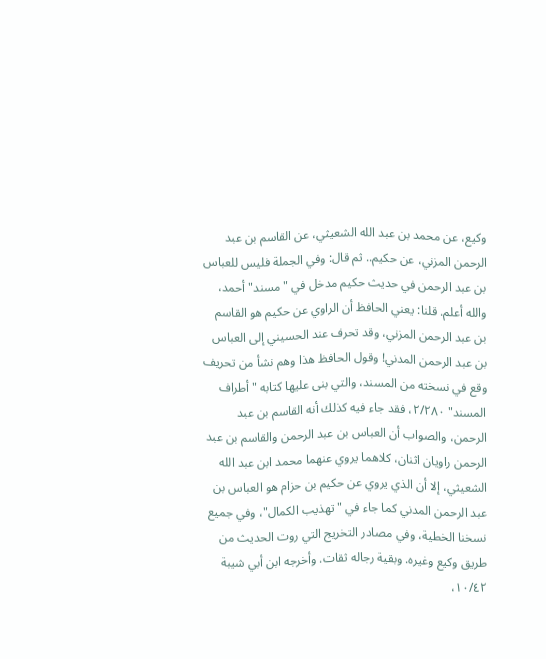وكيع، عن محمد بن عبد الله الشعيثي، عن القاسم بن عبد الرحمن المزني، عن حكيم.. ثم قال: وفي الجملة فليس للعباس بن عبد الرحمن في حديث حكيم مدخل في "مسند" أحمد، والله أعلم. قلنا: يعني الحافظ أن الراوي عن حكيم هو القاسم بن عبد الرحمن المزني، وقد تحرف عند الحسيني إلى العباس بن عبد الرحمن المدني! وقول الحافظ هذا وهم نشأ من تحريف وقع في نسخته من المسند، والتي بنى عليها كتابه "أطراف المسند" ٢/٢٨٠، فقد جاء فيه كذلك أنه القاسم بن عبد الرحمن، والصواب أن العباس بن عبد الرحمن والقاسم بن عبد الرحمن راويان اثنان، كلاهما يروي عنهما محمد ابن عبد الله الشعيثي، إلا أن الذي يروي عن حكيم بن حزام هو العباس بن عبد الرحمن المدني كما جاء في "تهذيب الكمال"، وفي جميع نسخنا الخطية، وفي مصادر التخريج التي روت الحديث من طريق وكيع وغيره. وبقية رجاله ثقات. وأخرجه ابن أبي شيبة ١٠/٤٢،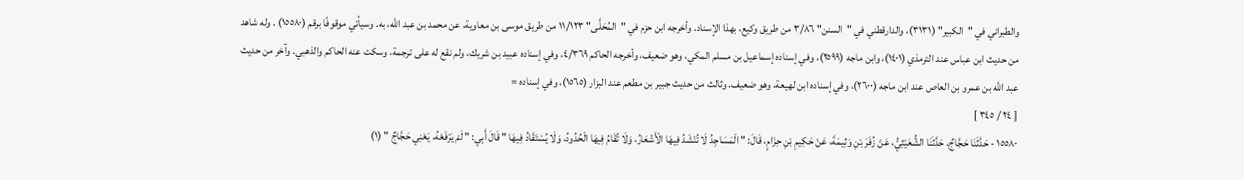والطبراني في "الكبير" (٣١٣١)، والدارقطني في "السنن" ٣/٨٦ من طريق وكيع، بهذا الإسناد. وأخرجه ابن حزم في "المُحَلَّى" ١١/١٢٣ من طريق موسى بن معاوية، عن محمد بن عبد الله، به. وسيأتي موقوفًا برقم (١٥٥٨٠) . وله شاهد من حديث ابن عباس عند الترمذي (١٤٠١)، وابن ماجه (٢٥٩٩)، وفي إسناده إسماعيل بن مسلم المكي، وهو ضعيف، وأخرجه الحاكم ٤/٣٦٩، وفي إسناده عبيد بن شريك، ولم نقع له على ترجمة، وسكت عنه الحاكم والذهبي. وآخر من حديث عبد الله بن عمرو بن العاص عند ابن ماجه (٢٦٠٠)، وفي إسناده ابن لهيعة، وهو ضعيف. وثالث من حديث جبير بن مطعم عند البزار (١٥٦٥)، وفي إسناده =
[ ٢٤ / ٣٤٥ ]
١٥٥٨٠ - حَدَّثَنَا حَجَّاجٌ، حَدَّثَنَا الشُّعَيْثِيُّ، عَنْ زُفَرَ بْنِ وَثِيمَةَ، عَنْ حَكِيمِ بْنِ حِزَامٍ، قَالَ: " الْمَسَاجِدُ لَا تُنْشَدُ فِيهَا الْأَشْعَارُ، وَلَا تُقَامُ فِيهَا الْحُدُودُ، وَلَا يُسْتَقَادُ فِيهَا " قَالَ أَبِي: " لَمْ يَرْفَعْهُ، يَعْنِي حَجَّاجٌ " (١)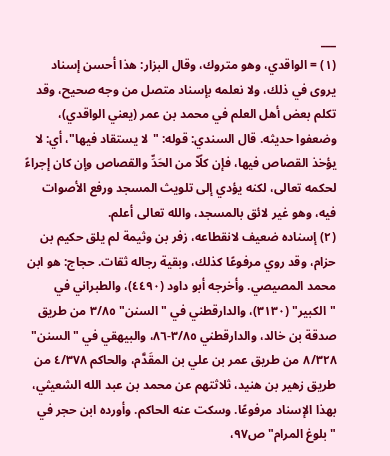___
(١) = الواقدي، وهو متروك، وقال البزار: هذا أحسن إسناد يروى في ذلك، ولا نعلمه بإسناد متصل من وجه صحيح، وقد تكلم بعض أهل العلم في محمد بن عمر (يعني الواقدي)، وضعفوا حديثه. قال السندي: قوله: "لا يستقاد فيها"، أي: لا يؤخذ القصاص فيها، فإن كلًاّ من الحَدِّ والقصاص وإن كان إجراءً لحكمه تعالى، لكنه يؤدي إلى تلويث المسجد ورفع الأصوات فيه، وهو غير لائق بالمسجد، والله تعالى أعلم.
(٢) إسناده ضعيف لانقطاعه، زفر بن وثيمة لم يلق حكيم بن حزام، وقد روي مرفوعًا كذلك، وبقية رجاله ثقات. حجاج: هو ابن محمد المصيصي. وأخرجه أبو داود (٤٤٩٠)، والطبراني في "الكبير" (٣١٣٠)، والدارقطني في "السنن" ٣/٨٥ من طريق صدقة بن خالد، والدارقطني ٣/٨٥-٨٦، والبيهقي في "السنن" ٨/٣٢٨ من طريق عمر بن علي بن المقَدَّم، والحاكم ٤/٣٧٨ من طريق زهير بن هنيد، ثلاثتهم عن محمد بن عبد الله الشعيثي، بهذا الإسناد مرفوعًا. وسكت عنه الحاكم. وأورده ابن حجر في "بلوغ المرام" ص٩٧،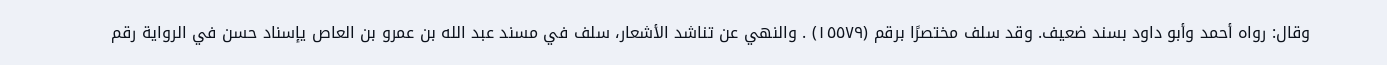وقال: رواه أحمد وأبو داود بسند ضعيف. وقد سلف مختصرًا برقم (١٥٥٧٩) . والنهي عن تناشد الأشعار، سلف في مسند عبد الله بن عمرو بن العاص يإسناد حسن في الرواية رقم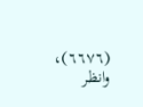(٦٦٧٦)، وانظر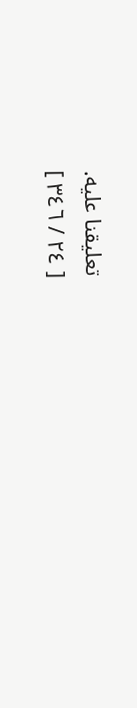تعليقنا عليه.
[ ٢٤ / ٣٤٦ ]